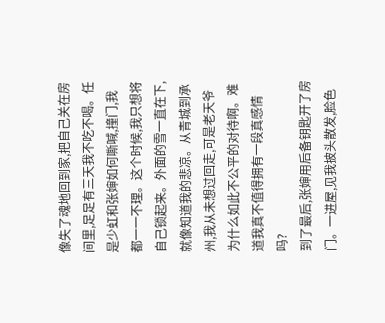像失了魂地回到家,把自己关在房间里,足足有三天我不吃不喝。任是少虹和张婶如何嘶喊,撞门,我都一一不理。这个时候,我只想将自己锁起来。外面的雪一直在下,就像知道我的悲凉。从青城到承州,我从未想过回走,可是老天爷为什么如此不公平的对待啊。难道我真不值得拥有一段真感情吗?
到了最后,张婶用后备钥匙开了房门。一进屋,见我披头散发,脸色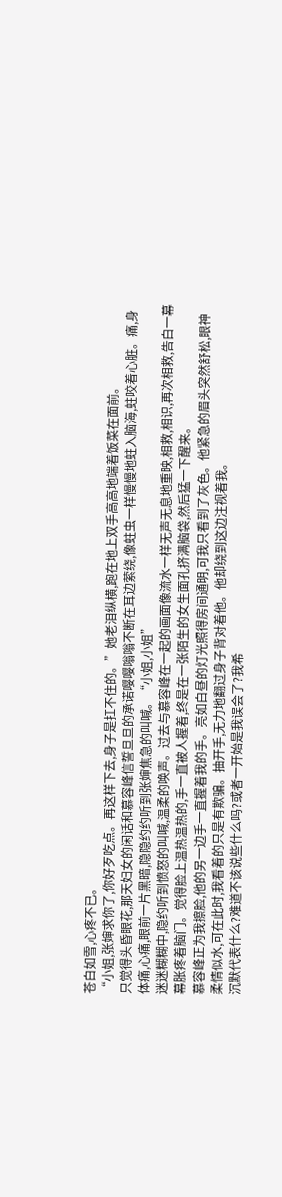苍白如雪,心疼不已。
“小姐,张婶求你了,你好歹吃点。再这样下去,身子是扛不住的。”她老泪纵横,跑在地上双手高高地端着饭菜在面前。
只觉得头昏眼花,那天妇女的闲话和慕容峰信誓旦旦的承诺嘤嘤嗡嗡不断在耳边萦绕,像蛀虫一样慢慢地蛀入脑海,蛀咬着心脏。痛,身体痛,心痛,眼前一片黑暗,隐隐约约听到张婶焦急的叫喊。“小姐,小姐”
迷迷糊糊中,隐约听到愤怒的叫喊,温柔的唤声。过去与慕容峰在一起的画面像流水一样无声无息地重映,相救,相识,再次相救,告白一幕幕胀疼着脑门。觉得脸上温热温热的,手一直被人握着,终是在一张陌生的女生面孔挤满脑袋,然后猛一下醒来。
慕容峰正为我擦脸,他的另一边手一直握着我的手。亮如白昼的灯光照得房间通明,可我只看到了灰色。他紧急的眉头突然舒松,眼神柔情似水,可在此时,我看着的只是有欺骗。抽开手,无力地翻过身子背对着他。他却绕到这边注视着我。
沉默代表什么?难道不该说些什么吗?或者一开始是我误会了?我希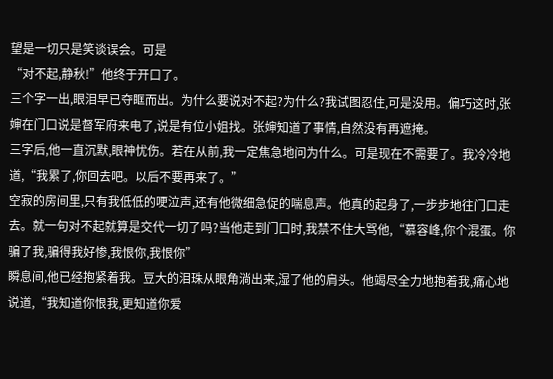望是一切只是笑谈误会。可是
“对不起,静秋!”他终于开口了。
三个字一出,眼泪早已夺眶而出。为什么要说对不起?为什么?我试图忍住,可是没用。偏巧这时,张婶在门口说是督军府来电了,说是有位小姐找。张婶知道了事情,自然没有再遮掩。
三字后,他一直沉默,眼神忧伤。若在从前,我一定焦急地问为什么。可是现在不需要了。我冷冷地道,“我累了,你回去吧。以后不要再来了。”
空寂的房间里,只有我低低的哽泣声,还有他微细急促的喘息声。他真的起身了,一步步地往门口走去。就一句对不起就算是交代一切了吗?当他走到门口时,我禁不住大骂他,“慕容峰,你个混蛋。你骗了我,骗得我好惨,我恨你,我恨你”
瞬息间,他已经抱紧着我。豆大的泪珠从眼角淌出来,湿了他的肩头。他竭尽全力地抱着我,痛心地说道,“我知道你恨我,更知道你爱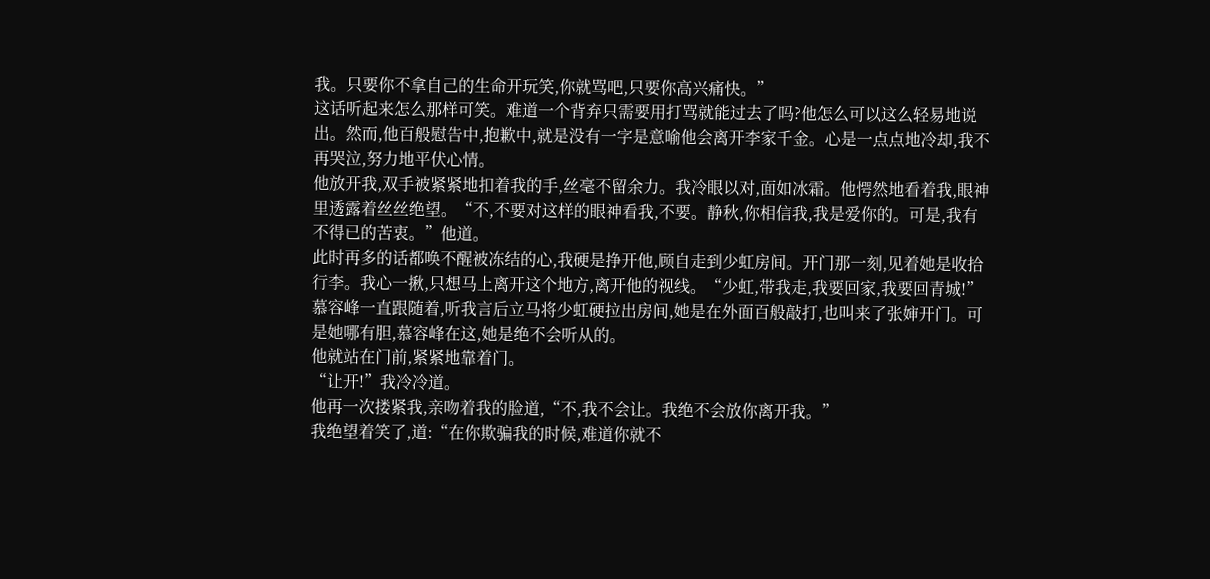我。只要你不拿自己的生命开玩笑,你就骂吧,只要你高兴痛快。”
这话听起来怎么那样可笑。难道一个背弃只需要用打骂就能过去了吗?他怎么可以这么轻易地说出。然而,他百般慰告中,抱歉中,就是没有一字是意喻他会离开李家千金。心是一点点地冷却,我不再哭泣,努力地平伏心情。
他放开我,双手被紧紧地扣着我的手,丝毫不留余力。我冷眼以对,面如冰霜。他愕然地看着我,眼神里透露着丝丝绝望。“不,不要对这样的眼神看我,不要。静秋,你相信我,我是爱你的。可是,我有不得已的苦衷。”他道。
此时再多的话都唤不醒被冻结的心,我硬是挣开他,顾自走到少虹房间。开门那一刻,见着她是收拾行李。我心一揪,只想马上离开这个地方,离开他的视线。“少虹,带我走,我要回家,我要回青城!”
慕容峰一直跟随着,听我言后立马将少虹硬拉出房间,她是在外面百般敲打,也叫来了张婶开门。可是她哪有胆,慕容峰在这,她是绝不会听从的。
他就站在门前,紧紧地靠着门。
“让开!”我冷冷道。
他再一次搂紧我,亲吻着我的脸道,“不,我不会让。我绝不会放你离开我。”
我绝望着笑了,道:“在你欺骗我的时候,难道你就不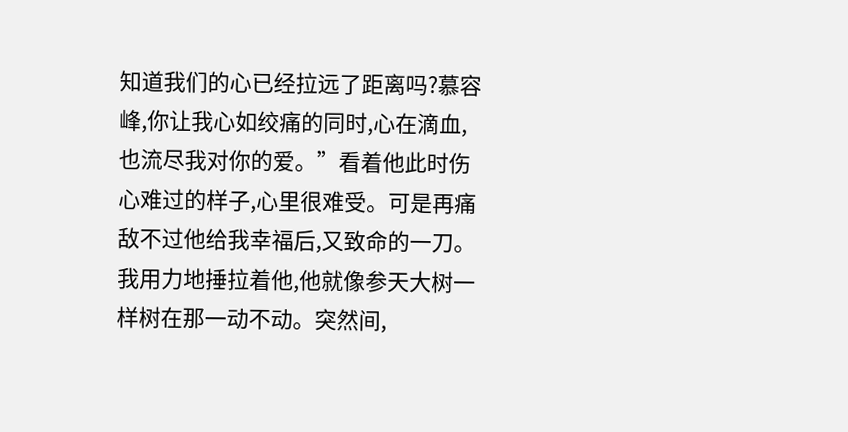知道我们的心已经拉远了距离吗?慕容峰,你让我心如绞痛的同时,心在滴血,也流尽我对你的爱。”看着他此时伤心难过的样子,心里很难受。可是再痛敌不过他给我幸福后,又致命的一刀。
我用力地捶拉着他,他就像参天大树一样树在那一动不动。突然间,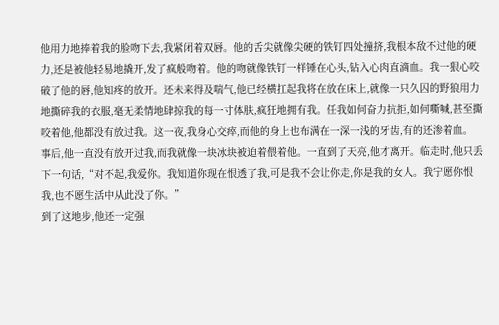他用力地捧着我的脸吻下去,我紧闭着双唇。他的舌尖就像尖硬的铁钉四处撞挤,我根本敌不过他的硬力,还是被他轻易地撬开,发了疯般吻着。他的吻就像铁钉一样锤在心头,钻入心肉直滴血。我一狠心咬破了他的唇,他知疼的放开。还未来得及喘气,他已经横扛起我将在放在床上,就像一只久囚的野狼用力地撕碎我的衣服,毫无柔情地肆掠我的每一寸体肤,疯狂地拥有我。任我如何奋力抗拒,如何嘶喊,甚至撕咬着他,他都没有放过我。这一夜,我身心交瘁,而他的身上也布满在一深一浅的牙齿,有的还渗着血。
事后,他一直没有放开过我,而我就像一块冰块被迫着偎着他。一直到了天亮,他才离开。临走时,他只丢下一句话,“对不起,我爱你。我知道你现在恨透了我,可是我不会让你走,你是我的女人。我宁愿你恨我,也不愿生活中从此没了你。”
到了这地步,他还一定强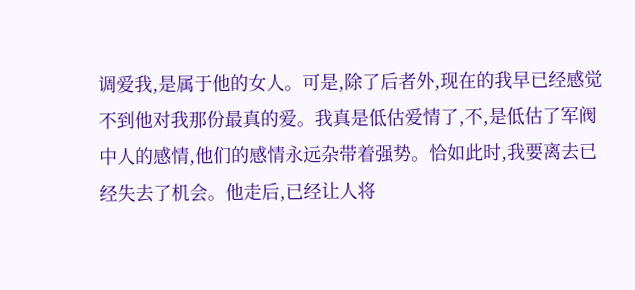调爱我,是属于他的女人。可是,除了后者外,现在的我早已经感觉不到他对我那份最真的爱。我真是低估爱情了,不,是低估了军阀中人的感情,他们的感情永远杂带着强势。恰如此时,我要离去已经失去了机会。他走后,已经让人将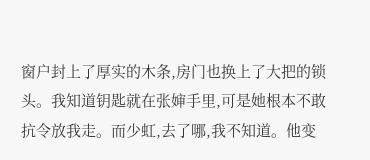窗户封上了厚实的木条,房门也换上了大把的锁头。我知道钥匙就在张婶手里,可是她根本不敢抗令放我走。而少虹,去了哪,我不知道。他变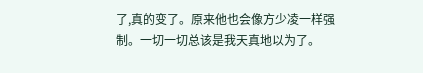了,真的变了。原来他也会像方少凌一样强制。一切一切总该是我天真地以为了。